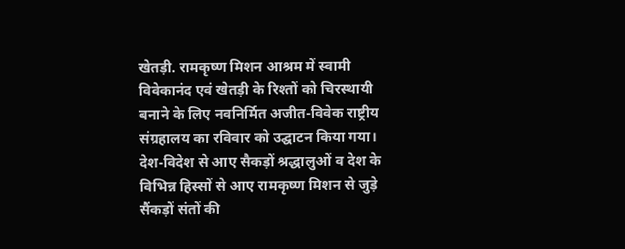खेतड़ी. रामकृष्ण मिशन आश्रम में स्वामी विवेकानंद एवं खेतड़ी के रिश्तों को चिरस्थायी बनाने के लिए नवनिर्मित अजीत-विवेक राष्ट्रीय संग्रहालय का रविवार को उद्घाटन किया गया। देश-विदेश से आए सैकड़ों श्रद्धालुओं व देश के विभिन्न हिस्सों से आए रामकृष्ण मिशन से जुड़े सैंकड़ों संतों की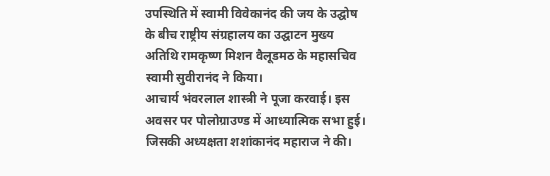उपस्थिति में स्वामी विवेकानंद की जय के उद्घोष के बीच राष्ट्रीय संग्रहालय का उद्घाटन मुख्य अतिथि रामकृष्ण मिशन वैलूडमठ के महासचिव स्वामी सुवीरानंद ने किया।
आचार्य भंवरलाल शास्त्री ने पूजा करवाई। इस अवसर पर पोलोग्राउण्ड में आध्यात्मिक सभा हुई। जिसकी अध्यक्षता शशांकानंद महाराज ने की।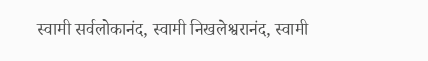स्वामी सर्वलोकानंद, स्वामी निखलेश्वरानंद, स्वामी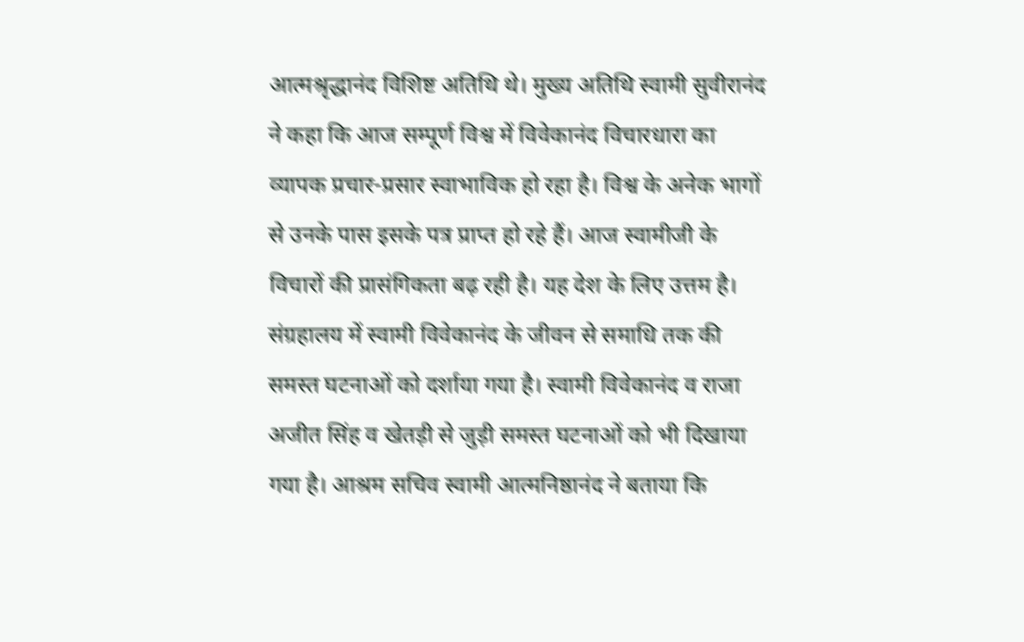आत्मश्रृद्धानंद विशिष्ट अतिथि थे। मुख्य अतिथि स्वामी सुवीरानंद ने कहा कि आज सम्पूर्ण विश्व में विवेकानंद विचारधारा का व्यापक प्रचार-प्रसार स्वाभाविक हो रहा है। विश्व के अनेक भागों से उनके पास इसके पत्र प्राप्त हो रहे हैं। आज स्वामीजी के विचारों की प्रासंगिकता बढ़ रही है। यह देश के लिए उत्तम है। संग्रहालय में स्वामी विवेकानंद के जीवन से समाधि तक की समस्त घटनाओं को दर्शाया गया है। स्वामी विवेकानंद व राजा अजीत सिंह व खेतड़ी से जुड़ी समस्त घटनाओं को भी दिखाया गया है। आश्रम सचिव स्वामी आत्मनिष्ठानंद ने बताया कि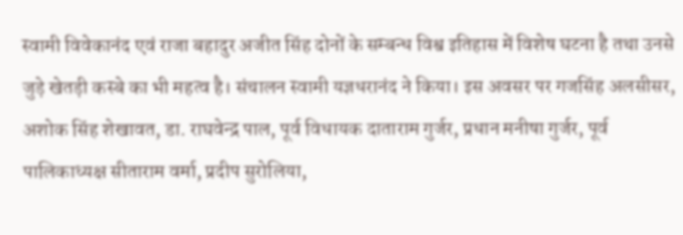स्वामी विवेकानंद एवं राजा बहादुर अजीत सिंह दोनों के सम्बन्ध विश्व इतिहास में विशेष घटना है तथा उनसे जुड़े खेतड़ी कस्बे का भी महत्व है। संचालन स्वामी यज्ञधरानंद ने किया। इस अवसर पर गजसिंह अलसीसर, अशोक सिंह शेखावत, डा. राघवेन्द्र पाल, पूर्व विधायक दाताराम गुर्जर, प्रधान मनीषा गुर्जर, पूर्व पालिकाध्यक्ष सीताराम वर्मा, प्रदीप सुरोलिया,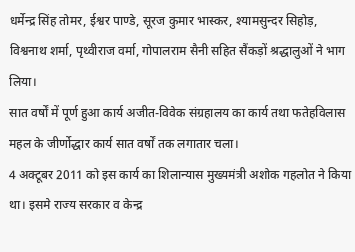धर्मेन्द्र सिंह तोमर, ईश्वर पाण्डे, सूरज कुमार भास्कर, श्यामसुन्दर सिहोड़, विश्वनाथ शर्मा, पृथ्वीराज वर्मा, गोपालराम सैनी सहित सैंकड़ों श्रद्धालुओं ने भाग लिया।
सात वर्षों में पूर्ण हुआ कार्य अजीत-विवेक संग्रहालय का कार्य तथा फतेहविलास महल के जीर्णोद्धार कार्य सात वर्षों तक लगातार चला।
4 अक्टूबर 2011 को इस कार्य का शिलान्यास मुख्यमंत्री अशोक गहलोत ने किया था। इसमे राज्य सरकार व केन्द्र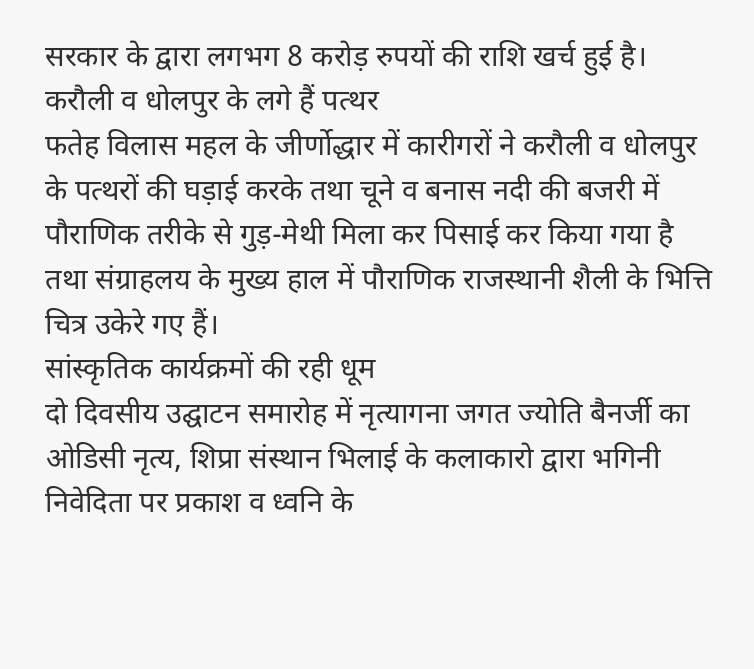सरकार के द्वारा लगभग 8 करोड़ रुपयों की राशि खर्च हुई है।
करौली व धोलपुर के लगे हैं पत्थर
फतेह विलास महल के जीर्णोद्धार में कारीगरों ने करौली व धोलपुर के पत्थरों की घड़ाई करके तथा चूने व बनास नदी की बजरी में पौराणिक तरीके से गुड़-मेथी मिला कर पिसाई कर किया गया है तथा संग्राहलय के मुख्य हाल में पौराणिक राजस्थानी शैली के भित्ति चित्र उकेरे गए हैं।
सांस्कृतिक कार्यक्रमों की रही धूम
दो दिवसीय उद्घाटन समारोह में नृत्यागना जगत ज्योति बैनर्जी का ओडिसी नृत्य, शिप्रा संस्थान भिलाई के कलाकारो द्वारा भगिनी निवेदिता पर प्रकाश व ध्वनि के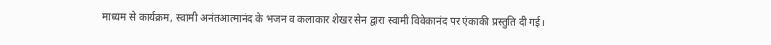माध्यम से कार्यक्रम, स्वामी अनंतआत्मानंद के भजन व कलाकार शेखर सेन द्वारा स्वामी विवेकानंद पर एंकाकी प्रस्तुति दी गई।